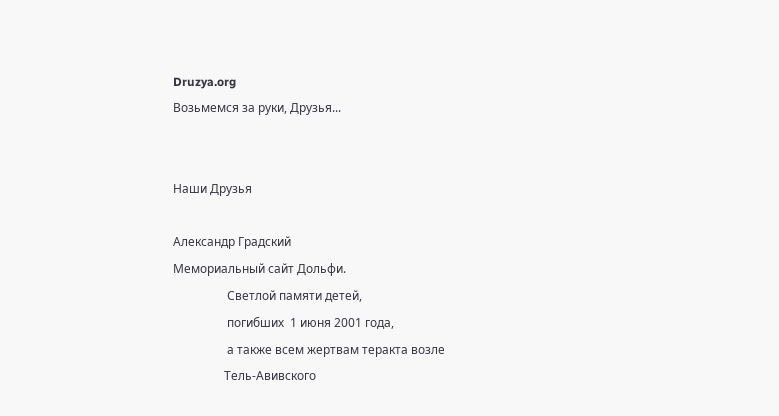Druzya.org
Возьмемся за руки, Друзья...


Наши Друзья

Александр Градский
Мемориальный сайт Дольфи.
                  Светлой памяти детей,
                  погибших  1 июня 2001 года,
                  а также всем жертвам теракта возле
                 Тель-Авивского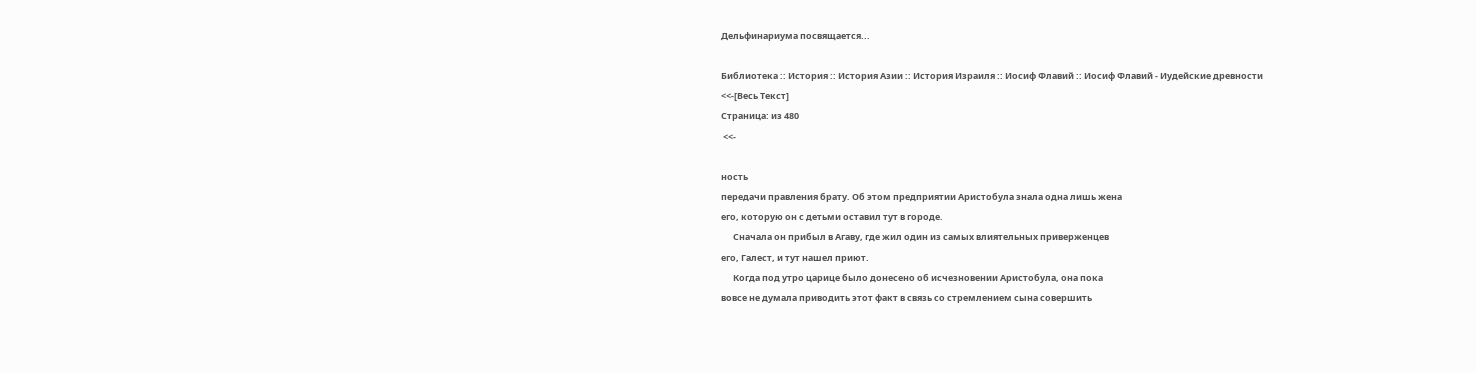Дельфинариума посвящается...

Библиотека :: История :: История Азии :: История Израиля :: Иосиф Флавий :: Иосиф Флавий - Иудейские древности
<<-[Весь Текст]
Страница: из 480
 <<-

ность
передачи правления брату. Об этом предприятии Аристобула знала одна лишь жена
его, которую он с детьми оставил тут в городе.
      Сначала он прибыл в Агаву, где жил один из самых влиятельных приверженцев
его, Галест, и тут нашел приют.
      Когда под утро царице было донесено об исчезновении Аристобула, она пока
вовсе не думала приводить этот факт в связь со стремлением сына совершить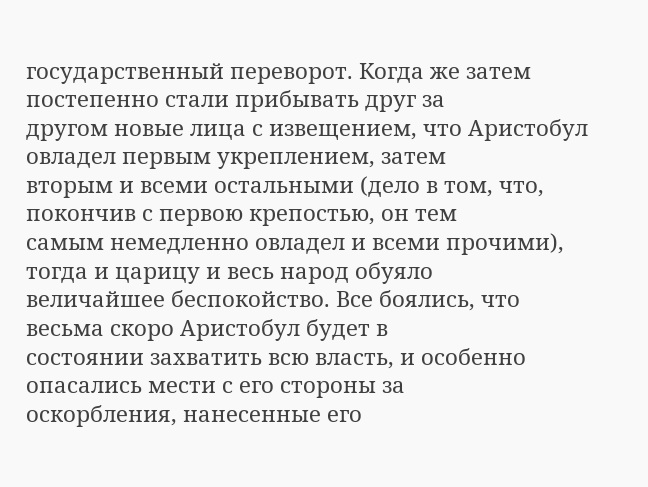государственный переворот. Когда же затем постепенно стали прибывать друг за
другом новые лица с извещением, что Аристобул овладел первым укреплением, затем
вторым и всеми остальными (дело в том, что, покончив с первою крепостью, он тем
самым немедленно овладел и всеми прочими), тогда и царицу и весь народ обуяло
величайшее беспокойство. Все боялись, что весьма скоро Аристобул будет в
состоянии захватить всю власть, и особенно опасались мести с его стороны за
оскорбления, нанесенные его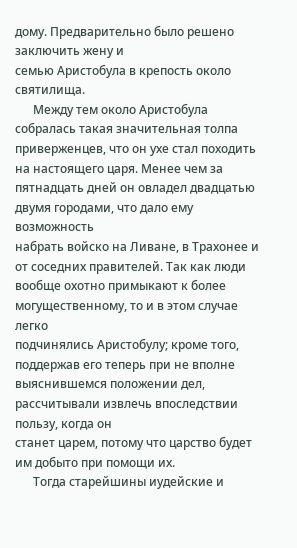дому. Предварительно было решено заключить жену и
семью Аристобула в крепость около святилища.
      Между тем около Аристобула собралась такая значительная толпа
приверженцев, что он ухе стал походить на настоящего царя. Менее чем за
пятнадцать дней он овладел двадцатью двумя городами, что дало ему возможность
набрать войско на Ливане, в Трахонее и от соседних правителей. Так как люди
вообще охотно примыкают к более могущественному, то и в этом случае легко
подчинялись Аристобулу; кроме того, поддержав его теперь при не вполне
выяснившемся положении дел, рассчитывали извлечь впоследствии пользу, когда он
станет царем, потому что царство будет им добыто при помощи их.
      Тогда старейшины иудейские и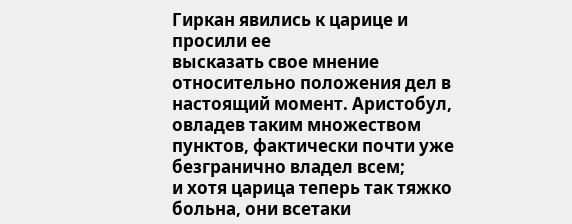Гиркан явились к царице и просили ее
высказать свое мнение относительно положения дел в настоящий момент. Аристобул,
овладев таким множеством пунктов, фактически почти уже безгранично владел всем;
и хотя царица теперь так тяжко больна, они всетаки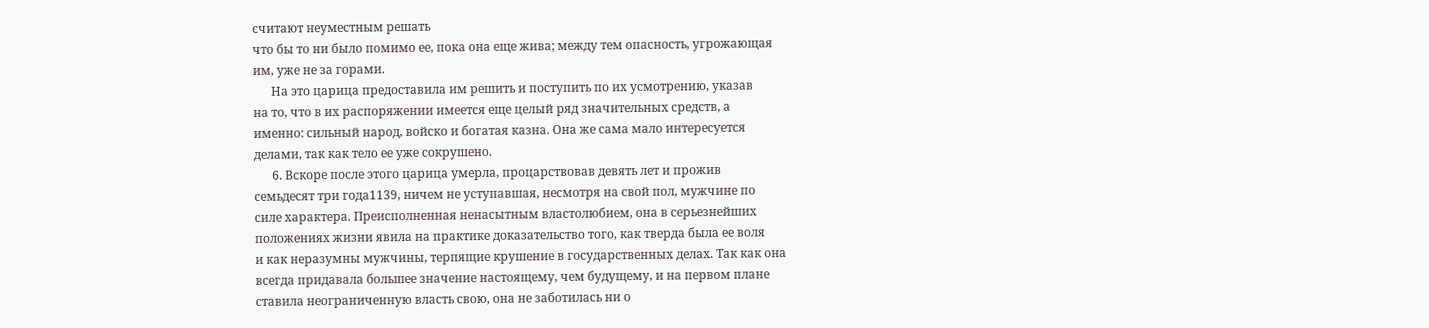считают неуместным решать
что бы то ни было помимо ее, пока она еще жива; между тем опасность, угрожающая
им, уже не за горами.
      На это царица предоставила им решить и поступить по их усмотрению, указав
на то, что в их распоряжении имеется еще целый ряд значительных средств, а
именно: сильный народ, войско и богатая казна. Она же сама мало интересуется
делами, так как тело ее уже сокрушено.
      6. Вскоре после этого царица умерла, процарствовав девять лет и прожив
семьдесят три года1139, ничем не уступавшая, несмотря на свой пол, мужчине по
силе характера. Преисполненная ненасытным властолюбием, она в серьезнейших
положениях жизни явила на практике доказательство того, как тверда была ее воля
и как неразумны мужчины, терпящие крушение в государственных делах. Так как она
всегда придавала большее значение настоящему, чем будущему, и на первом плане
ставила неограниченную власть свою, она не заботилась ни о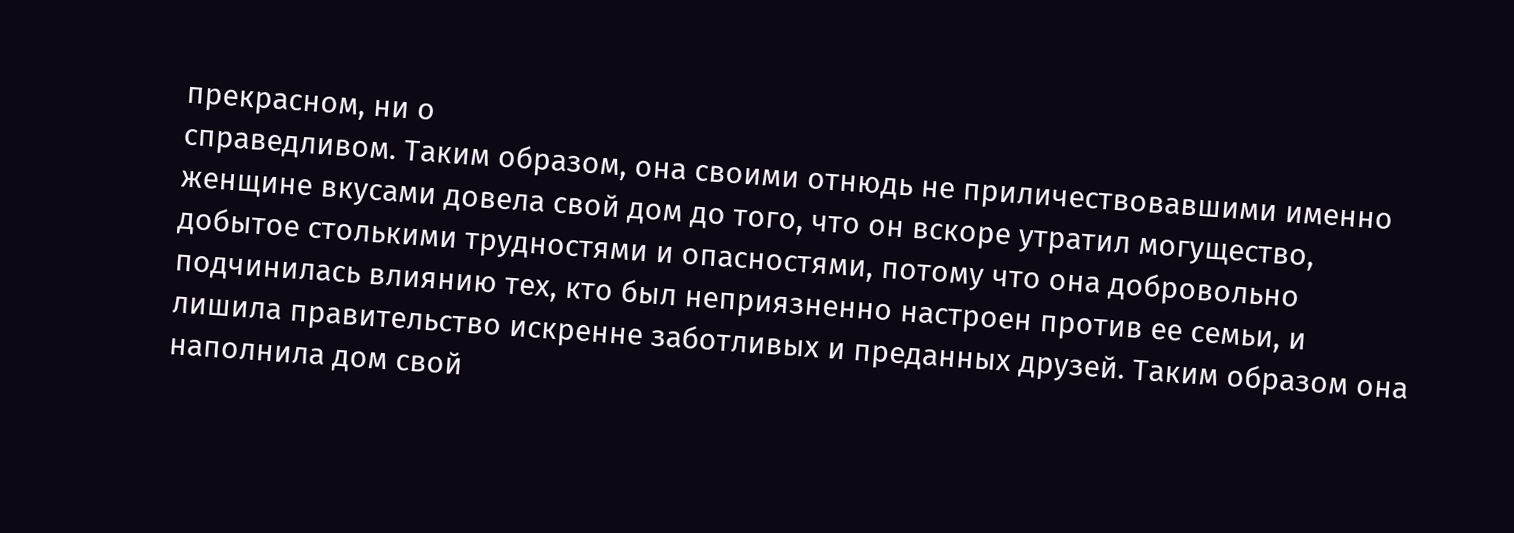прекрасном, ни о
справедливом. Таким образом, она своими отнюдь не приличествовавшими именно
женщине вкусами довела свой дом до того, что он вскоре утратил могущество,
добытое столькими трудностями и опасностями, потому что она добровольно
подчинилась влиянию тех, кто был неприязненно настроен против ее семьи, и
лишила правительство искренне заботливых и преданных друзей. Таким образом она
наполнила дом свой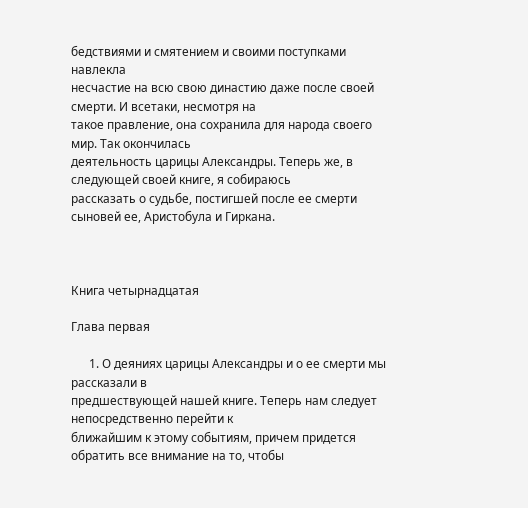бедствиями и смятением и своими поступками навлекла
несчастие на всю свою династию даже после своей смерти. И всетаки, несмотря на
такое правление, она сохранила для народа своего мир. Так окончилась
деятельность царицы Александры. Теперь же, в следующей своей книге, я собираюсь
рассказать о судьбе, постигшей после ее смерти сыновей ее, Аристобула и Гиркана.



Книга четырнадцатая

Глава первая

      1. О деяниях царицы Александры и о ее смерти мы рассказали в
предшествующей нашей книге. Теперь нам следует непосредственно перейти к
ближайшим к этому событиям, причем придется обратить все внимание на то, чтобы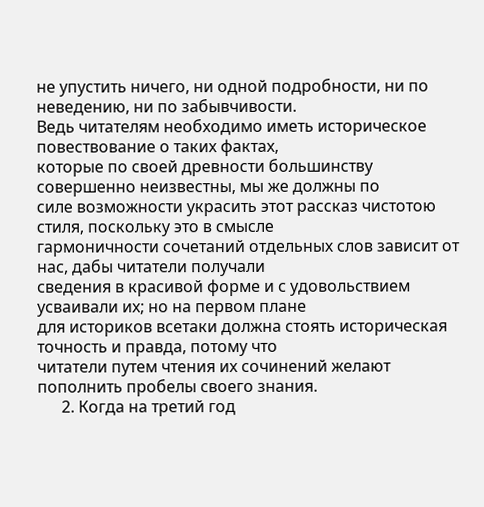не упустить ничего, ни одной подробности, ни по неведению, ни по забывчивости.
Ведь читателям необходимо иметь историческое повествование о таких фактах,
которые по своей древности большинству совершенно неизвестны, мы же должны по
силе возможности украсить этот рассказ чистотою стиля, поскольку это в смысле
гармоничности сочетаний отдельных слов зависит от нас, дабы читатели получали
сведения в красивой форме и с удовольствием усваивали их; но на первом плане
для историков всетаки должна стоять историческая точность и правда, потому что
читатели путем чтения их сочинений желают пополнить пробелы своего знания.
      2. Когда на третий год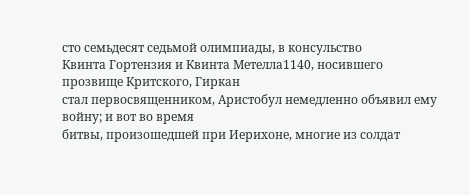сто семьдесят седьмой олимпиады, в консульство
Квинта Гортензия и Квинта Метелла1140, носившего прозвище Критского, Гиркан
стал первосвященником, Аристобул немедленно объявил ему войну; и вот во время
битвы, произошедшей при Иерихоне, многие из солдат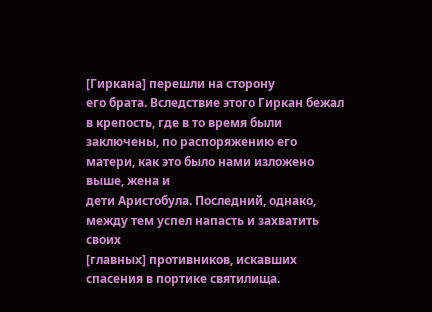[Гиркана] перешли на сторону
его брата. Вследствие этого Гиркан бежал в крепость, где в то время были
заключены, по распоряжению его матери, как это было нами изложено выше, жена и
дети Аристобула. Последний, однако, между тем успел напасть и захватить своих
[главных] противников, искавших спасения в портике святилища.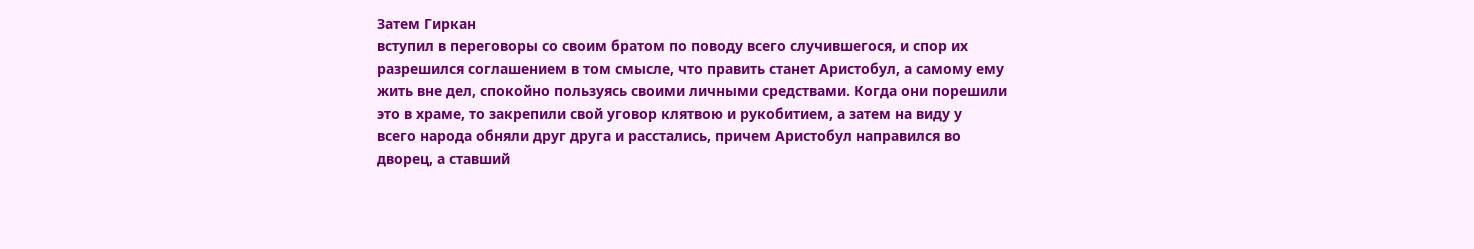Затем Гиркан
вступил в переговоры со своим братом по поводу всего случившегося, и спор их
разрешился соглашением в том смысле, что править станет Аристобул, а самому ему
жить вне дел, спокойно пользуясь своими личными средствами. Когда они порешили
это в храме, то закрепили свой уговор клятвою и рукобитием, а затем на виду у
всего народа обняли друг друга и расстались, причем Аристобул направился во
дворец, а ставший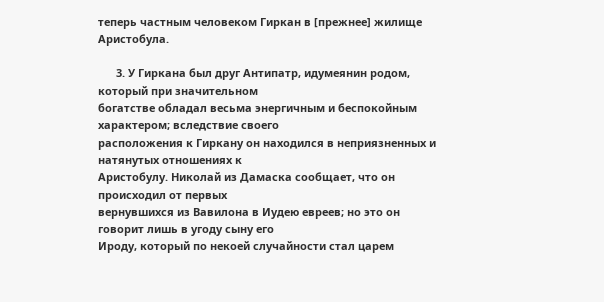теперь частным человеком Гиркан в [прежнее] жилище Аристобула.

      3. У Гиркана был друг Антипатр, идумеянин родом, который при значительном
богатстве обладал весьма энергичным и беспокойным характером; вследствие своего
расположения к Гиркану он находился в неприязненных и натянутых отношениях к
Аристобулу. Николай из Дамаска сообщает, что он происходил от первых
вернувшихся из Вавилона в Иудею евреев; но это он говорит лишь в угоду сыну его
Ироду, который по некоей случайности стал царем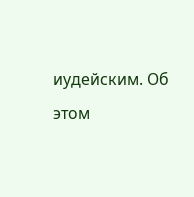иудейским. Об этом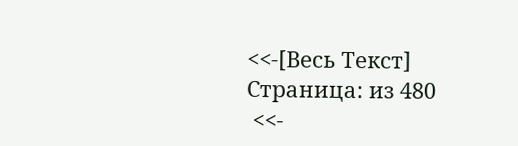<<-[Весь Текст]
Страница: из 480
 <<-